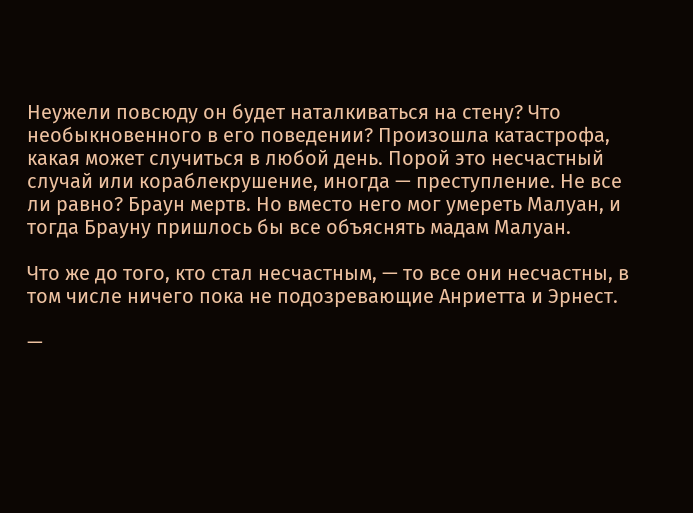Неужели повсюду он будет наталкиваться на стену? Что необыкновенного в его поведении? Произошла катастрофа, какая может случиться в любой день. Порой это несчастный случай или кораблекрушение, иногда — преступление. Не все ли равно? Браун мертв. Но вместо него мог умереть Малуан, и тогда Брауну пришлось бы все объяснять мадам Малуан.

Что же до того, кто стал несчастным, — то все они несчастны, в том числе ничего пока не подозревающие Анриетта и Эрнест.

—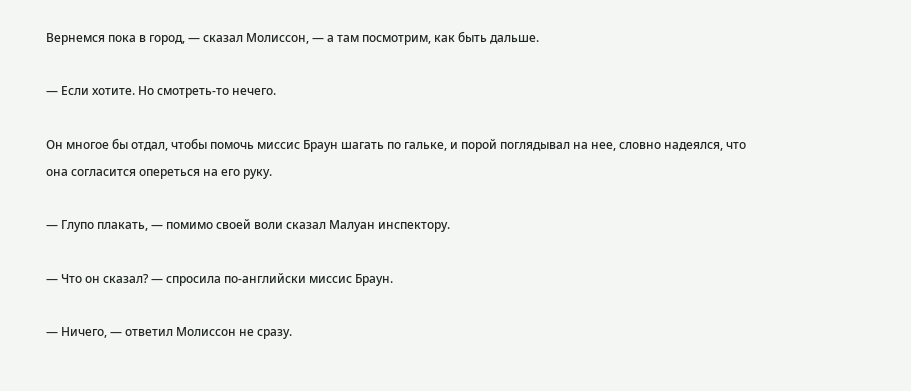Вернемся пока в город, — сказал Молиссон, — а там посмотрим, как быть дальше.

— Если хотите. Но смотреть-то нечего.

Он многое бы отдал, чтобы помочь миссис Браун шагать по гальке, и порой поглядывал на нее, словно надеялся, что она согласится опереться на его руку.

— Глупо плакать, — помимо своей воли сказал Малуан инспектору.

— Что он сказал? — спросила по-английски миссис Браун.

— Ничего, — ответил Молиссон не сразу.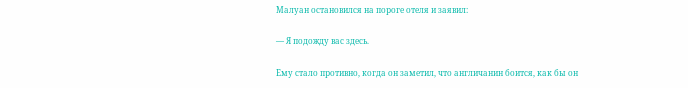Малуан остановился на пороге отеля и заявил:

— Я подожду вас здесь.

Ему стало противно, когда он заметил, что англичанин боится, как бы он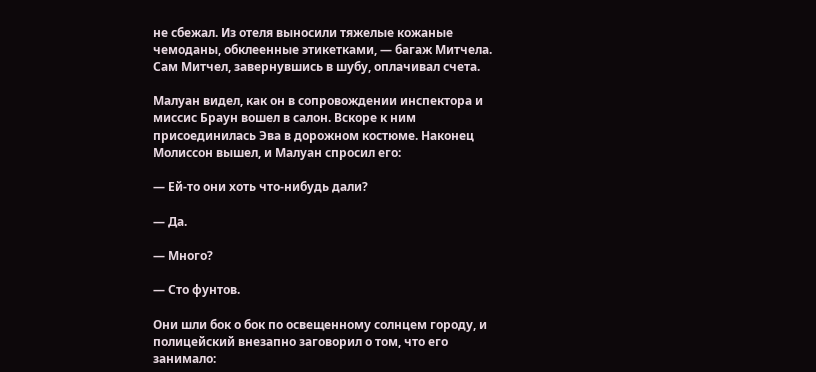не сбежал. Из отеля выносили тяжелые кожаные чемоданы, обклеенные этикетками, — багаж Митчела. Сам Митчел, завернувшись в шубу, оплачивал счета.

Малуан видел, как он в сопровождении инспектора и миссис Браун вошел в салон. Вскоре к ним присоединилась Эва в дорожном костюме. Наконец Молиссон вышел, и Малуан спросил его:

— Ей-то они хоть что-нибудь дали?

— Да.

— Много?

— Сто фунтов.

Они шли бок о бок по освещенному солнцем городу, и полицейский внезапно заговорил о том, что его занимало: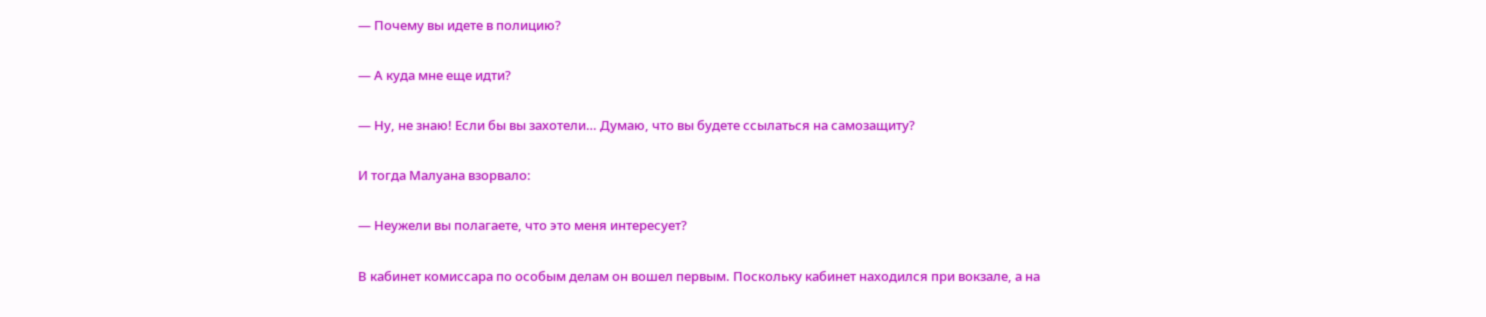— Почему вы идете в полицию?

— А куда мне еще идти?

— Ну, не знаю! Если бы вы захотели… Думаю, что вы будете ссылаться на самозащиту?

И тогда Малуана взорвало:

— Неужели вы полагаете, что это меня интересует?

В кабинет комиссара по особым делам он вошел первым. Поскольку кабинет находился при вокзале, а на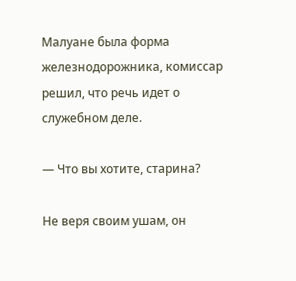Малуане была форма железнодорожника, комиссар решил, что речь идет о служебном деле.

— Что вы хотите, старина?

Не веря своим ушам, он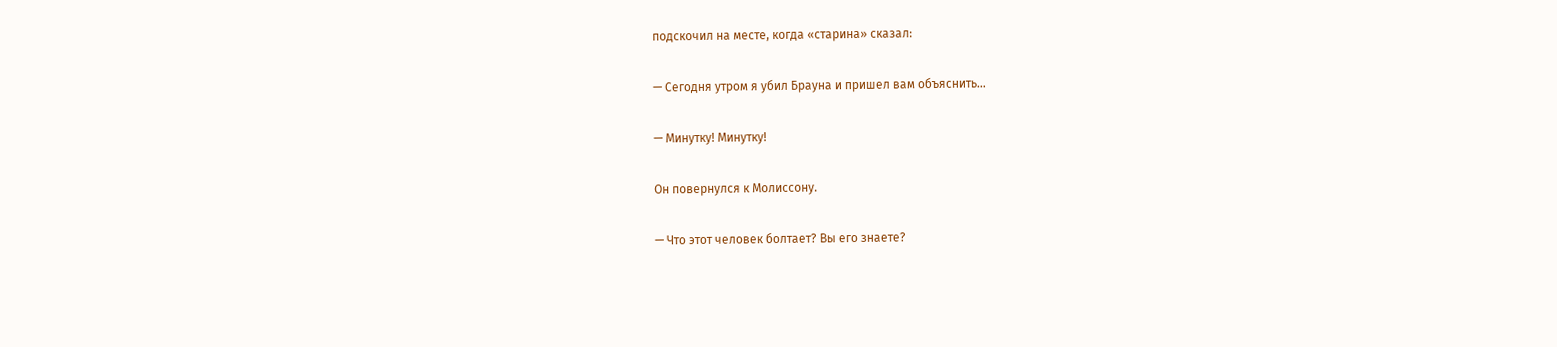подскочил на месте, когда «старина» сказал:

— Сегодня утром я убил Брауна и пришел вам объяснить…

— Минутку! Минутку!

Он повернулся к Молиссону.

— Что этот человек болтает? Вы его знаете?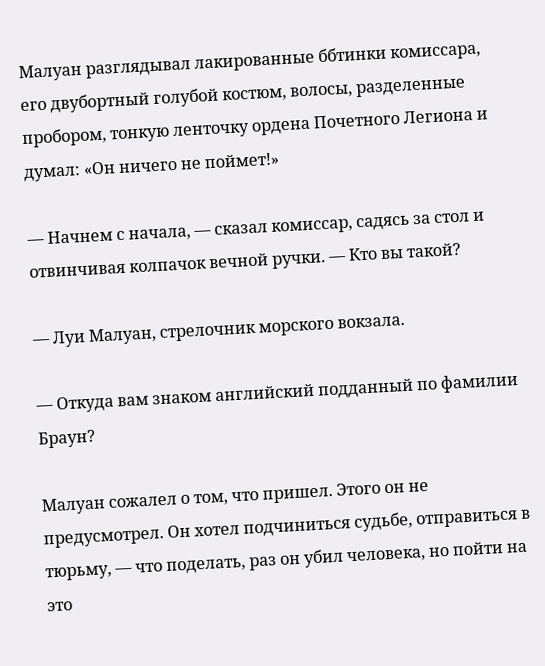Малуан разглядывал лакированные ббтинки комиссара, его двубортный голубой костюм, волосы, разделенные пробором, тонкую ленточку ордена Почетного Легиона и думал: «Он ничего не поймет!»

— Начнем с начала, — сказал комиссар, садясь за стол и отвинчивая колпачок вечной ручки. — Кто вы такой?

— Луи Малуан, стрелочник морского вокзала.

— Откуда вам знаком английский подданный по фамилии Браун?

Малуан сожалел о том, что пришел. Этого он не предусмотрел. Он хотел подчиниться судьбе, отправиться в тюрьму, — что поделать, раз он убил человека, но пойти на это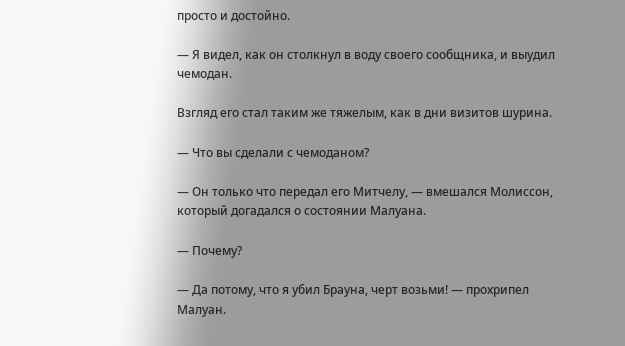просто и достойно.

— Я видел, как он столкнул в воду своего сообщника, и выудил чемодан.

Взгляд его стал таким же тяжелым, как в дни визитов шурина.

— Что вы сделали с чемоданом?

— Он только что передал его Митчелу, — вмешался Молиссон, который догадался о состоянии Малуана.

— Почему?

— Да потому, что я убил Брауна, черт возьми! — прохрипел Малуан.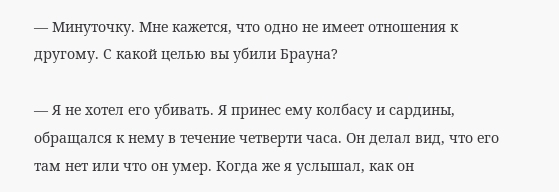— Минуточку. Мне кажется, что одно не имеет отношения к другому. С какой целью вы убили Брауна?

— Я не хотел его убивать. Я принес ему колбасу и сардины, обращался к нему в течение четверти часа. Он делал вид, что его там нет или что он умер. Когда же я услышал, как он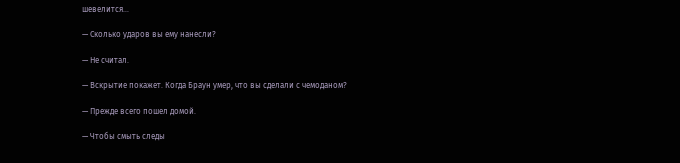шевелится…

— Сколько ударов вы ему нанесли?

— Не считал.

— Вскрытие покажет. Когда Браун умер, что вы сделали с чемоданом?

— Прежде всего пошел домой.

— Чтобы смыть следы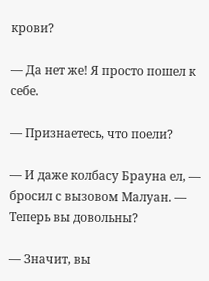крови?

— Да нет же! Я просто пошел к себе.

— Признаетесь, что поели?

— И даже колбасу Брауна ел, — бросил с вызовом Малуан. — Теперь вы довольны?

— Значит, вы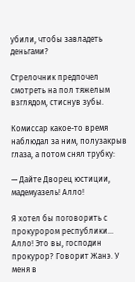убили, чтобы завладеть деньгами?

Стрелочник предпочел смотреть на пол тяжелым взглядом, стиснув зубы.

Комиссар какое-то время наблюдал за ним, полузакрыв глаза, а потом снял трубку:

— Дайте Дворец юстиции, мадемуазель! Алло!

Я хотел бы поговорить с прокурором республики… Алло! Это вы, господин прокурор? Говорит Жанэ. У меня в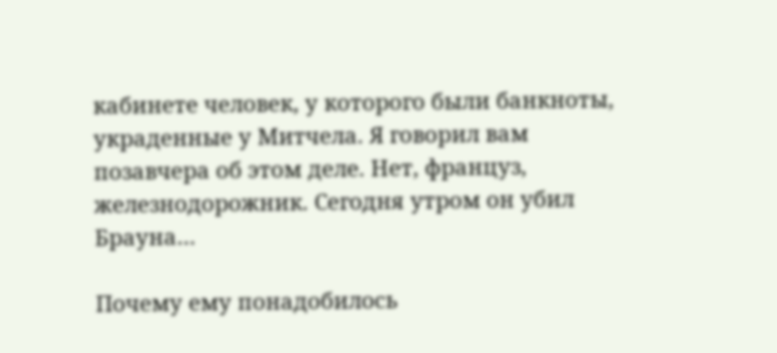кабинете человек, у которого были банкноты, украденные у Митчела. Я говорил вам позавчера об этом деле. Нет, француз, железнодорожник. Сегодня утром он убил Брауна…

Почему ему понадобилось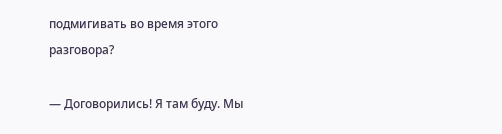подмигивать во время этого разговора?

— Договорились! Я там буду. Мы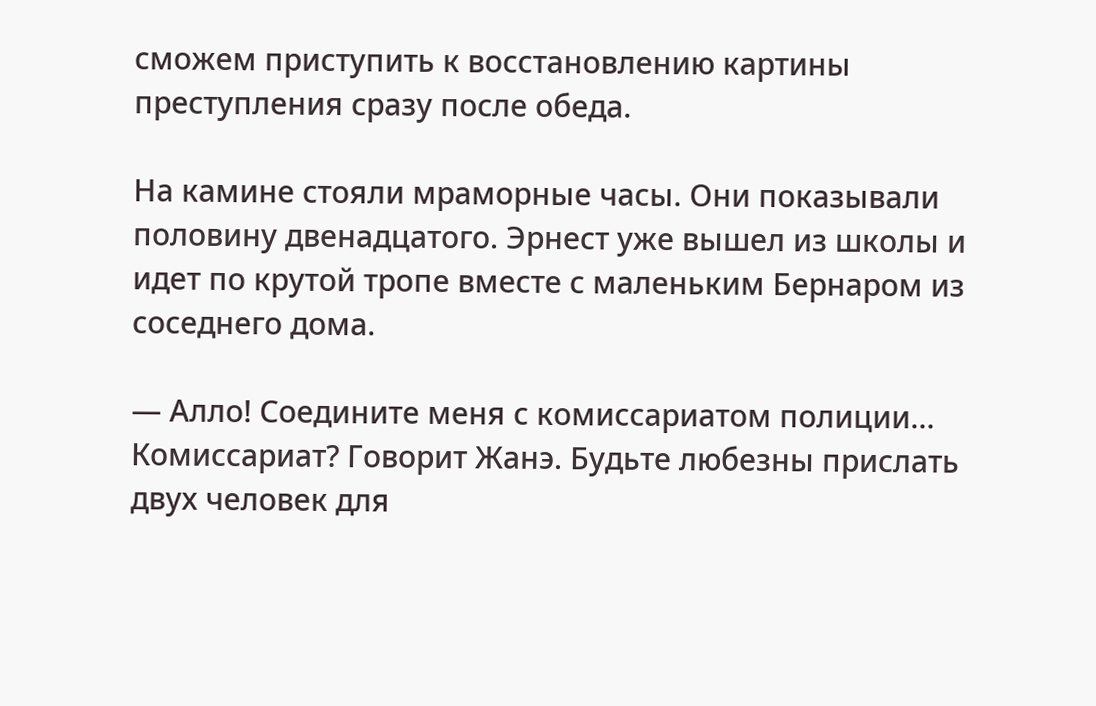сможем приступить к восстановлению картины преступления сразу после обеда.

На камине стояли мраморные часы. Они показывали половину двенадцатого. Эрнест уже вышел из школы и идет по крутой тропе вместе с маленьким Бернаром из соседнего дома.

— Алло! Соедините меня с комиссариатом полиции… Комиссариат? Говорит Жанэ. Будьте любезны прислать двух человек для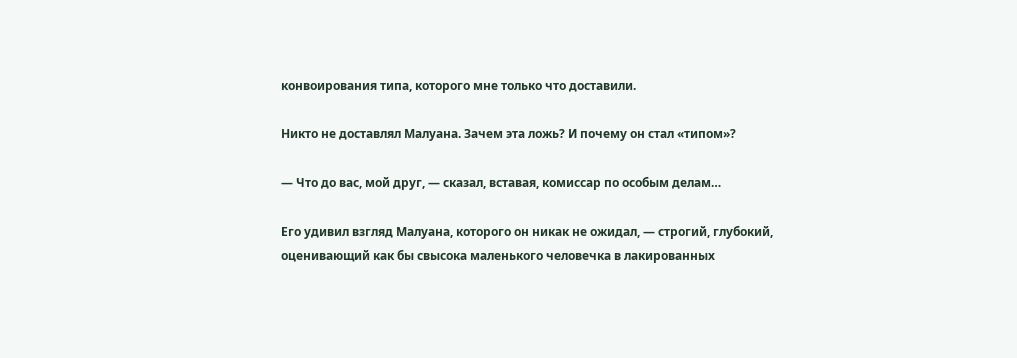конвоирования типа, которого мне только что доставили.

Никто не доставлял Малуана. Зачем эта ложь? И почему он стал «типом»?

— Что до вас, мой друг, — сказал, вставая, комиссар по особым делам…

Его удивил взгляд Малуана, которого он никак не ожидал, — строгий, глубокий, оценивающий как бы свысока маленького человечка в лакированных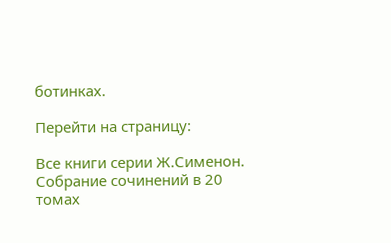ботинках.

Перейти на страницу:

Все книги серии Ж.Сименон. Собрание сочинений в 20 томах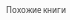Похожие книги